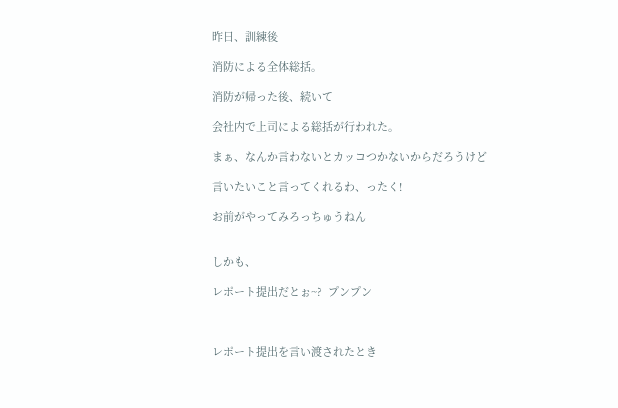昨日、訓練後

消防による全体総括。

消防が帰った後、続いて

会社内で上司による総括が行われた。

まぁ、なんか言わないとカッコつかないからだろうけど

言いたいこと言ってくれるわ、ったく!

お前がやってみろっちゅうねん


しかも、

レポート提出だとぉ~?  プンプン



レポート提出を言い渡されたとき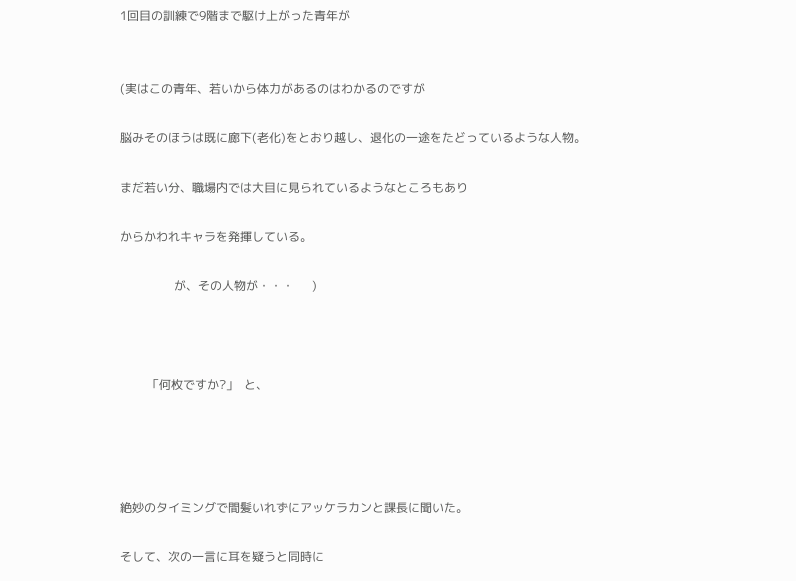1回目の訓練で9階まで駆け上がった青年が


(実はこの青年、若いから体力があるのはわかるのですが

脳みそのほうは既に廊下(老化)をとおり越し、退化の一途をたどっているような人物。

まだ若い分、職場内では大目に見られているようなところもあり

からかわれキャラを発揮している。

                  が、その人物が・・・      )



         「何枚ですか?」  と、




絶妙のタイミングで間髪いれずにアッケラカンと課長に聞いた。

そして、次の一言に耳を疑うと同時に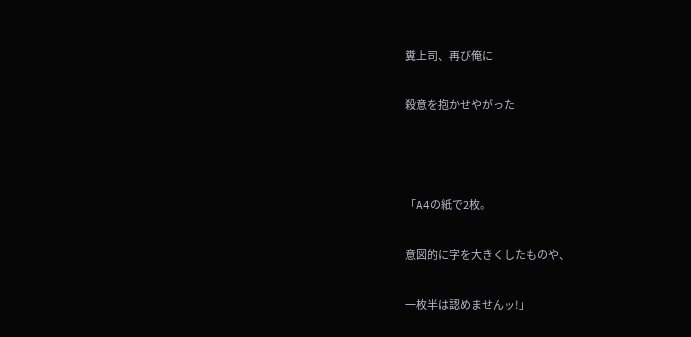糞上司、再び俺に

殺意を抱かせやがった



「A4の紙で2枚。

意図的に字を大きくしたものや、

一枚半は認めませんッ!」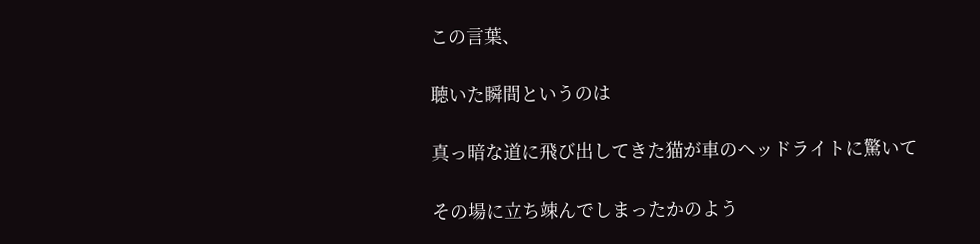この言葉、

聴いた瞬間というのは

真っ暗な道に飛び出してきた猫が車のヘッドライトに驚いて

その場に立ち竦んでしまったかのよう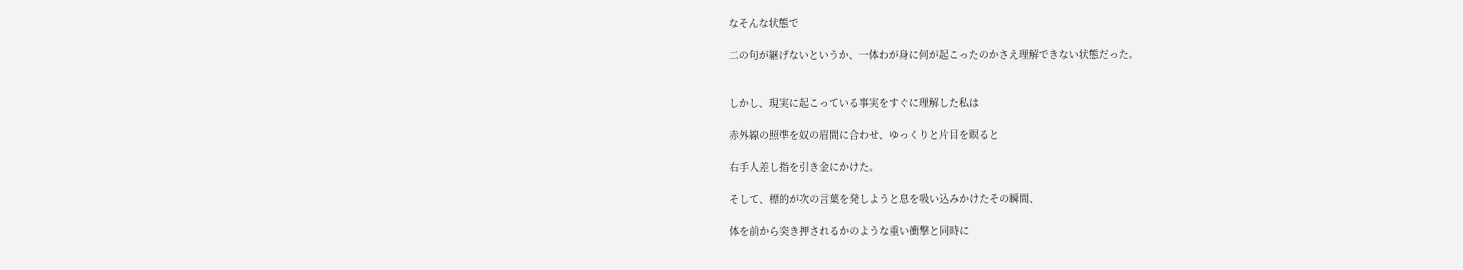なそんな状態で

二の句が継げないというか、一体わが身に何が起こったのかさえ理解できない状態だった。


しかし、現実に起こっている事実をすぐに理解した私は

赤外線の照準を奴の眉間に合わせ、ゆっくりと片目を瞑ると

右手人差し指を引き金にかけた。

そして、標的が次の言葉を発しようと息を吸い込みかけたその瞬間、

体を前から突き押されるかのような重い衝撃と同時に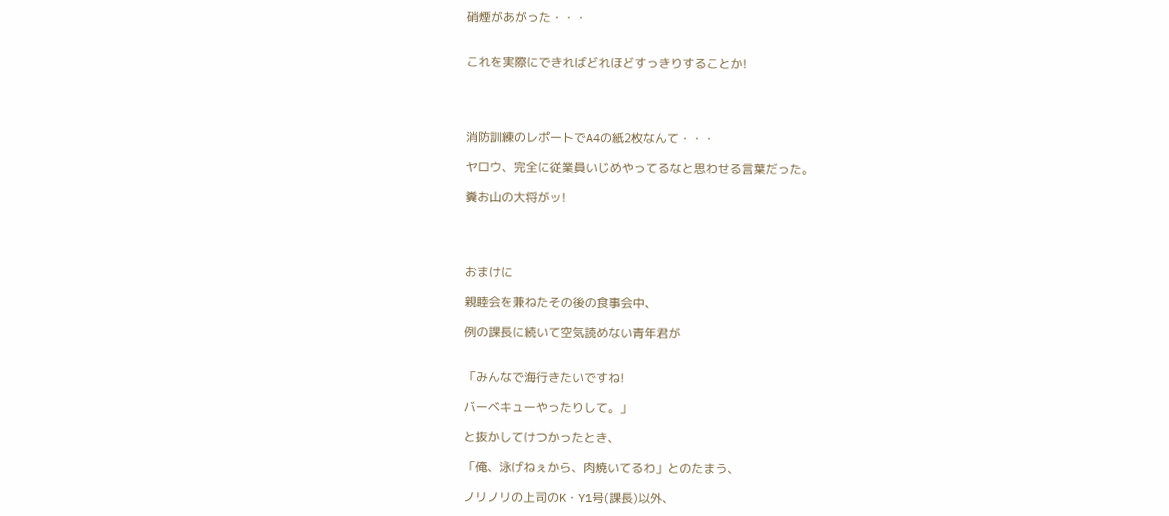硝煙があがった・・・


これを実際にできればどれほどすっきりすることか!




消防訓練のレポートでA4の紙2枚なんて・・・

ヤロウ、完全に従業員いじめやってるなと思わせる言葉だった。

糞お山の大将がッ!




おまけに

親睦会を兼ねたその後の食事会中、

例の課長に続いて空気読めない青年君が


「みんなで海行きたいですね!

バーベキューやったりして。」

と抜かしてけつかったとき、

「俺、泳げねぇから、肉焼いてるわ」とのたまう、

ノリノリの上司のK・Y1号(課長)以外、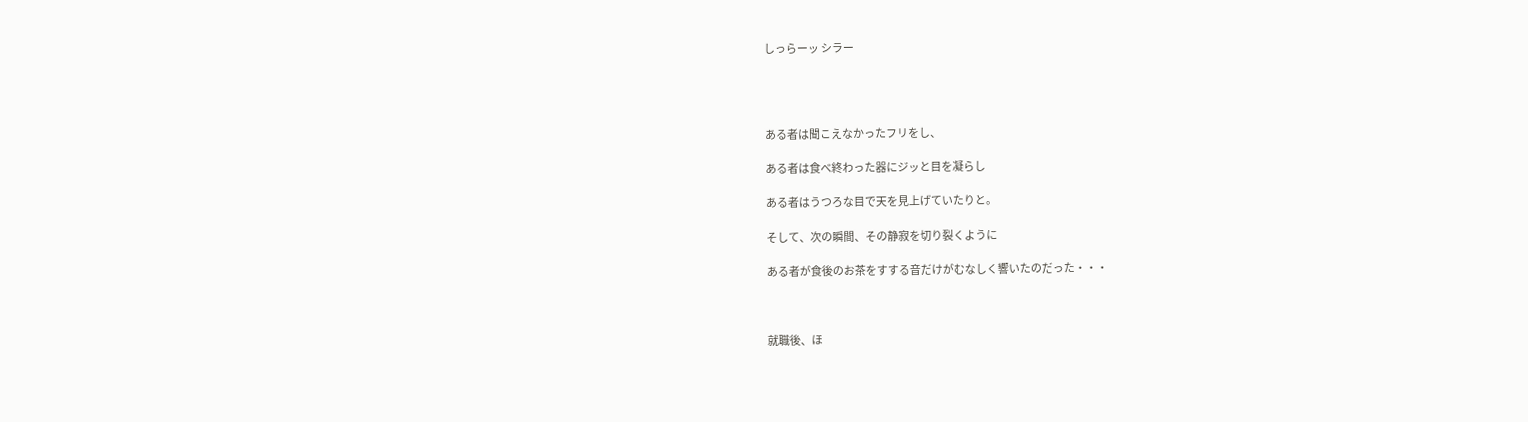しっらーッ シラー




ある者は聞こえなかったフリをし、

ある者は食べ終わった器にジッと目を凝らし

ある者はうつろな目で天を見上げていたりと。

そして、次の瞬間、その静寂を切り裂くように

ある者が食後のお茶をすする音だけがむなしく響いたのだった・・・



就職後、ほ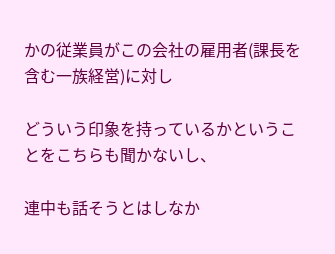かの従業員がこの会社の雇用者(課長を含む一族経営)に対し

どういう印象を持っているかということをこちらも聞かないし、

連中も話そうとはしなか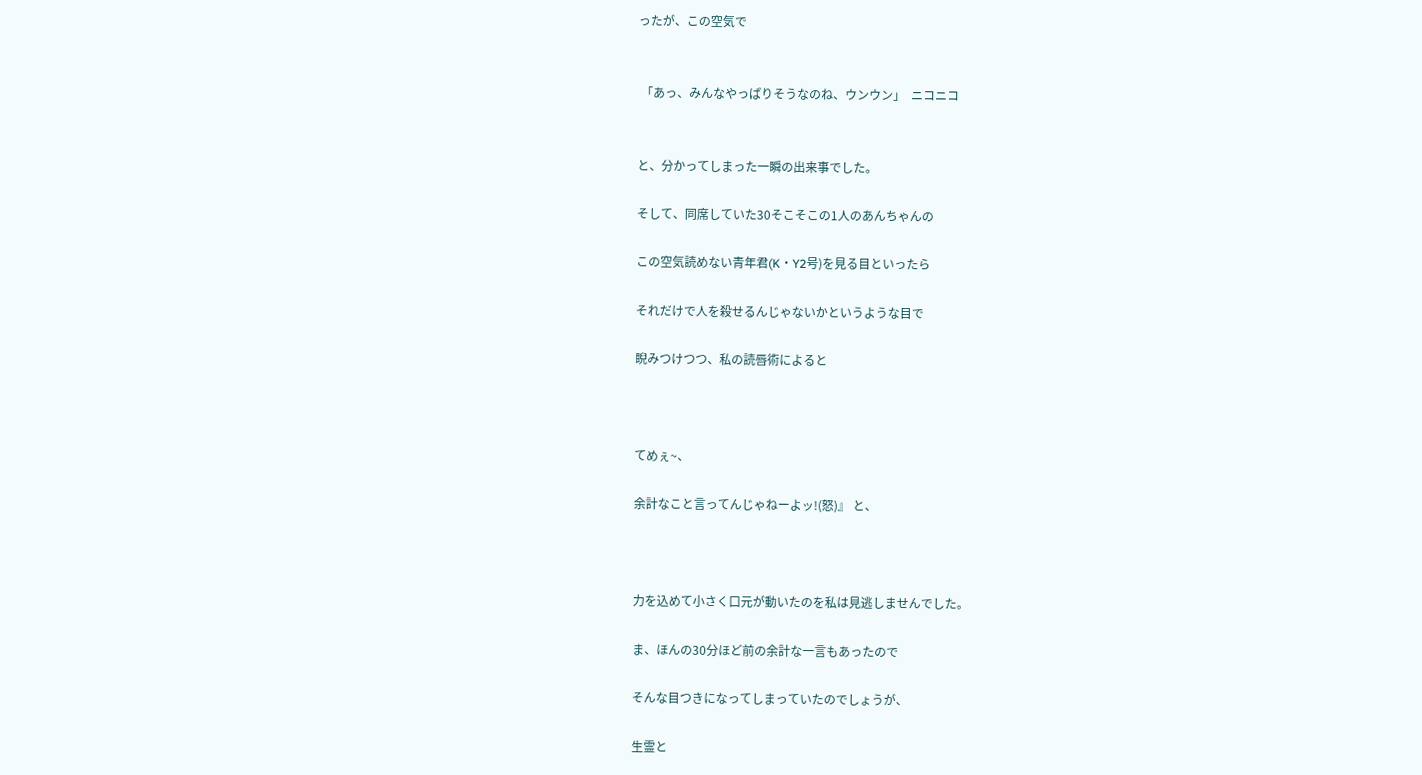ったが、この空気で


 「あっ、みんなやっぱりそうなのね、ウンウン」  ニコニコ


と、分かってしまった一瞬の出来事でした。

そして、同席していた30そこそこの1人のあんちゃんの

この空気読めない青年君(K・Y2号)を見る目といったら

それだけで人を殺せるんじゃないかというような目で

睨みつけつつ、私の読唇術によると



てめぇ~、

余計なこと言ってんじゃねーよッ!(怒)』 と、



力を込めて小さく口元が動いたのを私は見逃しませんでした。

ま、ほんの30分ほど前の余計な一言もあったので

そんな目つきになってしまっていたのでしょうが、

生霊と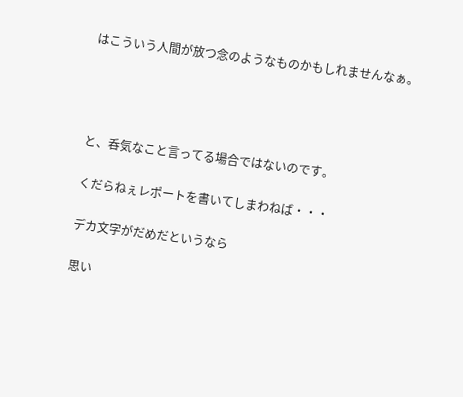はこういう人間が放つ念のようなものかもしれませんなぁ。




と、呑気なこと言ってる場合ではないのです。

くだらねぇレポートを書いてしまわねば・・・

デカ文字がだめだというなら

思い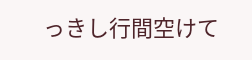っきし行間空けて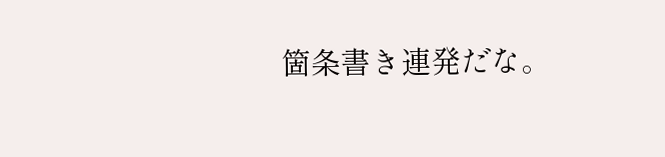箇条書き連発だな。